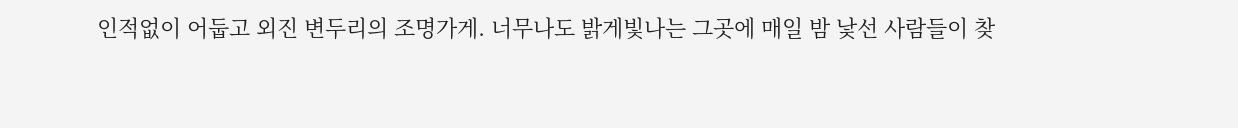인적없이 어둡고 외진 변두리의 조명가게. 너무나도 밝게빛나는 그곳에 매일 밤 낯선 사람들이 찾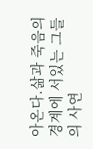아온다.삶과 죽음의 경계에 서있는 그들의 사연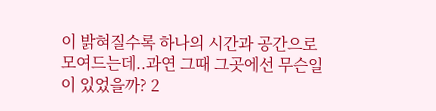이 밝혀질수록 하나의 시간과 공간으로 모여드는데..과연 그때 그곳에선 무슨일이 있었을까? 2